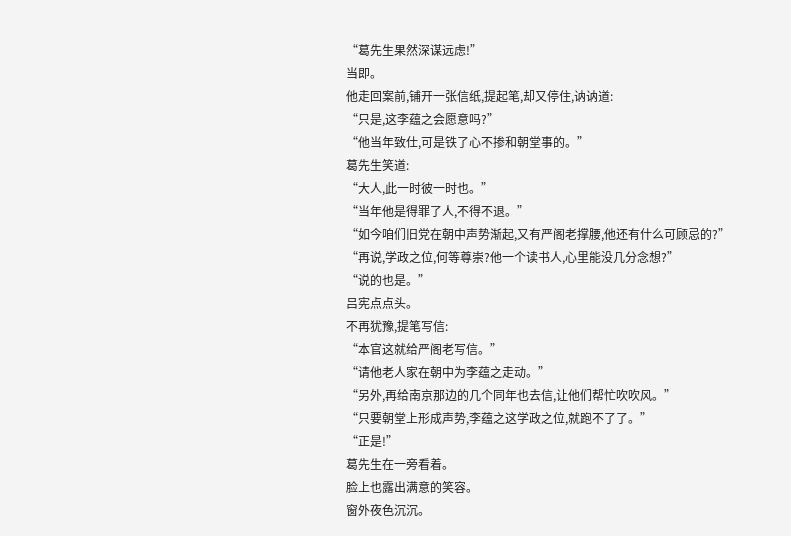“葛先生果然深谋远虑!”
当即。
他走回案前,铺开一张信纸,提起笔,却又停住,讷讷道:
“只是,这李蕴之会愿意吗?”
“他当年致仕,可是铁了心不掺和朝堂事的。”
葛先生笑道:
“大人,此一时彼一时也。”
“当年他是得罪了人,不得不退。”
“如今咱们旧党在朝中声势渐起,又有严阁老撑腰,他还有什么可顾忌的?”
“再说,学政之位,何等尊崇?他一个读书人,心里能没几分念想?”
“说的也是。”
吕宪点点头。
不再犹豫,提笔写信:
“本官这就给严阁老写信。”
“请他老人家在朝中为李蕴之走动。”
“另外,再给南京那边的几个同年也去信,让他们帮忙吹吹风。”
“只要朝堂上形成声势,李蕴之这学政之位,就跑不了了。”
“正是!”
葛先生在一旁看着。
脸上也露出满意的笑容。
窗外夜色沉沉。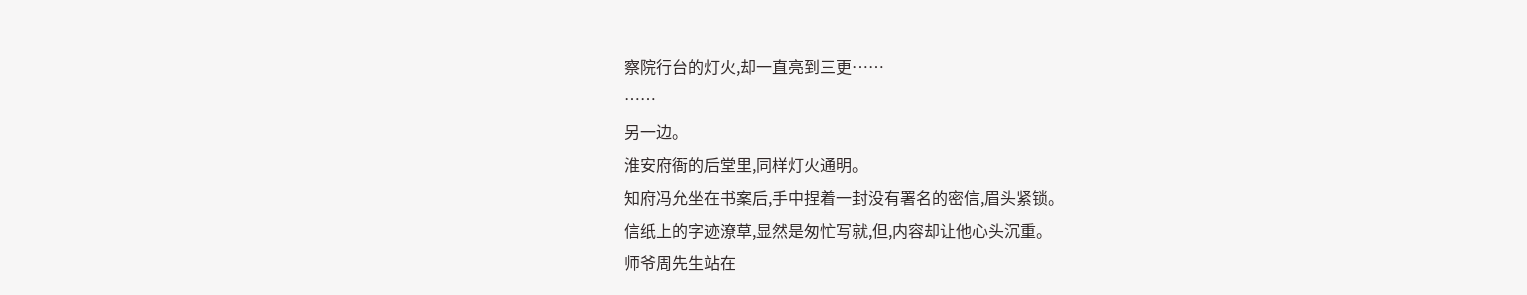察院行台的灯火,却一直亮到三更……
……
另一边。
淮安府衙的后堂里,同样灯火通明。
知府冯允坐在书案后,手中捏着一封没有署名的密信,眉头紧锁。
信纸上的字迹潦草,显然是匆忙写就,但,内容却让他心头沉重。
师爷周先生站在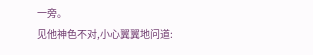一旁。
见他神色不对,小心翼翼地问道: